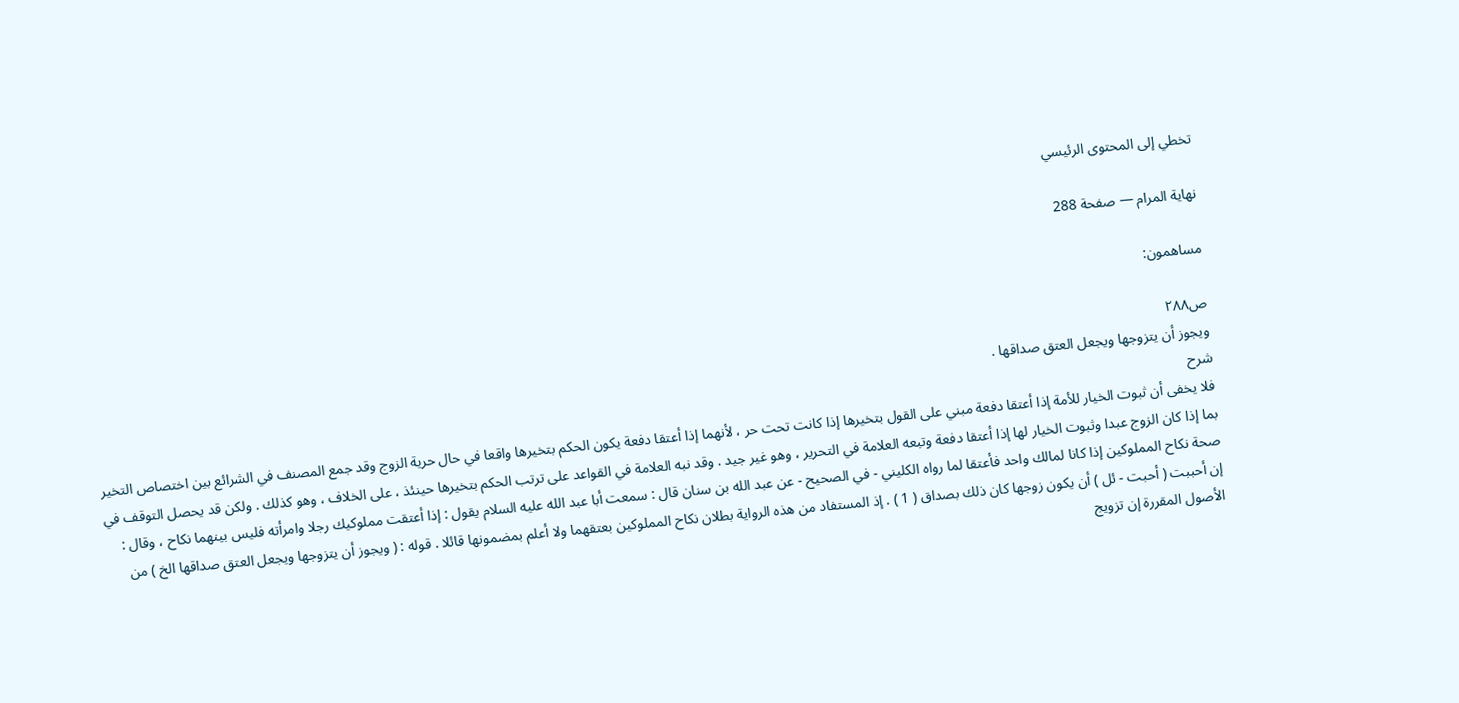تخطي إلى المحتوى الرئيسي

نهاية المرام — صفحة 288

مساهمون:

ص٢٨٨
ويجوز أن يتزوجها ويجعل العتق صداقها .
شرح
فلا يخفى أن ثبوت الخيار للأمة إذا أعتقا دفعة مبني على القول بتخيرها إذا كانت تحت حر ، لأنهما إذا أعتقا دفعة يكون الحكم بتخيرها واقعا في حال حرية الزوج وقد جمع المصنف في الشرائع بين اختصاص التخير بما إذا كان الزوج عبدا وثبوت الخيار لها إذا أعتقا دفعة وتبعه العلامة في التحرير ، وهو غير جيد . وقد نبه العلامة في القواعد على ترتب الحكم بتخيرها حينئذ ، على الخلاف ، وهو كذلك . ولكن قد يحصل التوقف في صحة نكاح المملوكين إذا كانا لمالك واحد فأعتقا لما رواه الكليني - في الصحيح - عن عبد الله بن سنان قال : سمعت أبا عبد الله عليه السلام يقول : إذا أعتقت مملوكيك رجلا وامرأته فليس بينهما نكاح ، وقال : إن أحببت ( أحبت - ئل ) أن يكون زوجها كان ذلك بصداق ( 1 ) . إذ المستفاد من هذه الرواية بطلان نكاح المملوكين بعتقهما ولا أعلم بمضمونها قائلا . قوله : ( ويجوز أن يتزوجها ويجعل العتق صداقها الخ ) من الأصول المقررة إن تزويج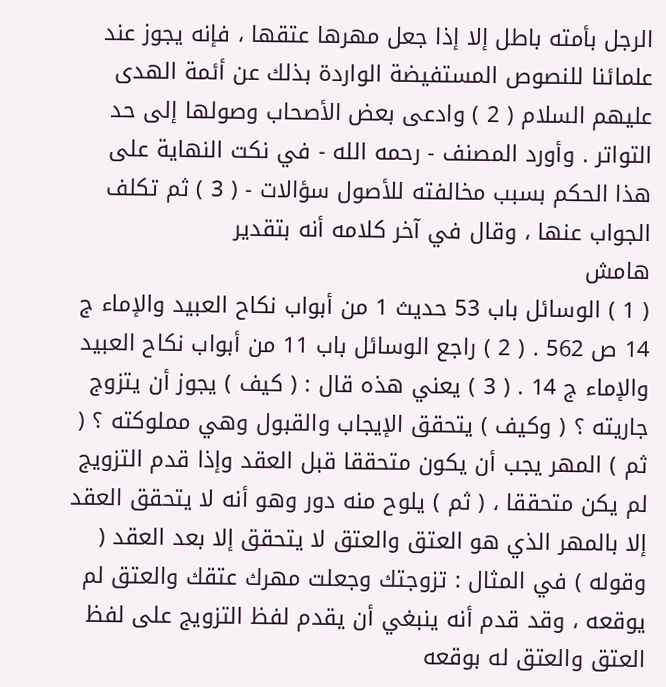الرجل بأمته باطل إلا إذا جعل مهرها عتقها ، فإنه يجوز عند علمائنا للنصوص المستفيضة الواردة بذلك عن أئمة الهدى عليهم السلام ( 2 ) وادعى بعض الأصحاب وصولها إلى حد التواتر . وأورد المصنف - رحمه الله - في نكت النهاية على هذا الحكم بسبب مخالفته للأصول سؤالات - ( 3 ) ثم تكلف الجواب عنها ، وقال في آخر كلامه أنه بتقدير
هامش
( 1 ) الوسائل باب 53 حديث 1 من أبواب نكاح العبيد والإماء ج 14 ص 562 . ( 2 ) راجع الوسائل باب 11 من أبواب نكاح العبيد والإماء ج 14 . ( 3 ) يعني هذه قال : ( كيف ) يجوز أن يتزوج جاريته ؟ ( وكيف ) يتحقق الإيجاب والقبول وهي مملوكته ؟ ( ثم ) المهر يجب أن يكون متحققا قبل العقد وإذا قدم التزويج لم يكن متحققا ، ( ثم ) يلوح منه دور وهو أنه لا يتحقق العقد إلا بالمهر الذي هو العتق والعتق لا يتحقق إلا بعد العقد ( وقوله ) في المثال : تزوجتك وجعلت مهرك عتقك والعتق لم يوقعه ، وقد قدم أنه ينبغي أن يقدم لفظ التزويج على لفظ العتق والعتق له بوقعه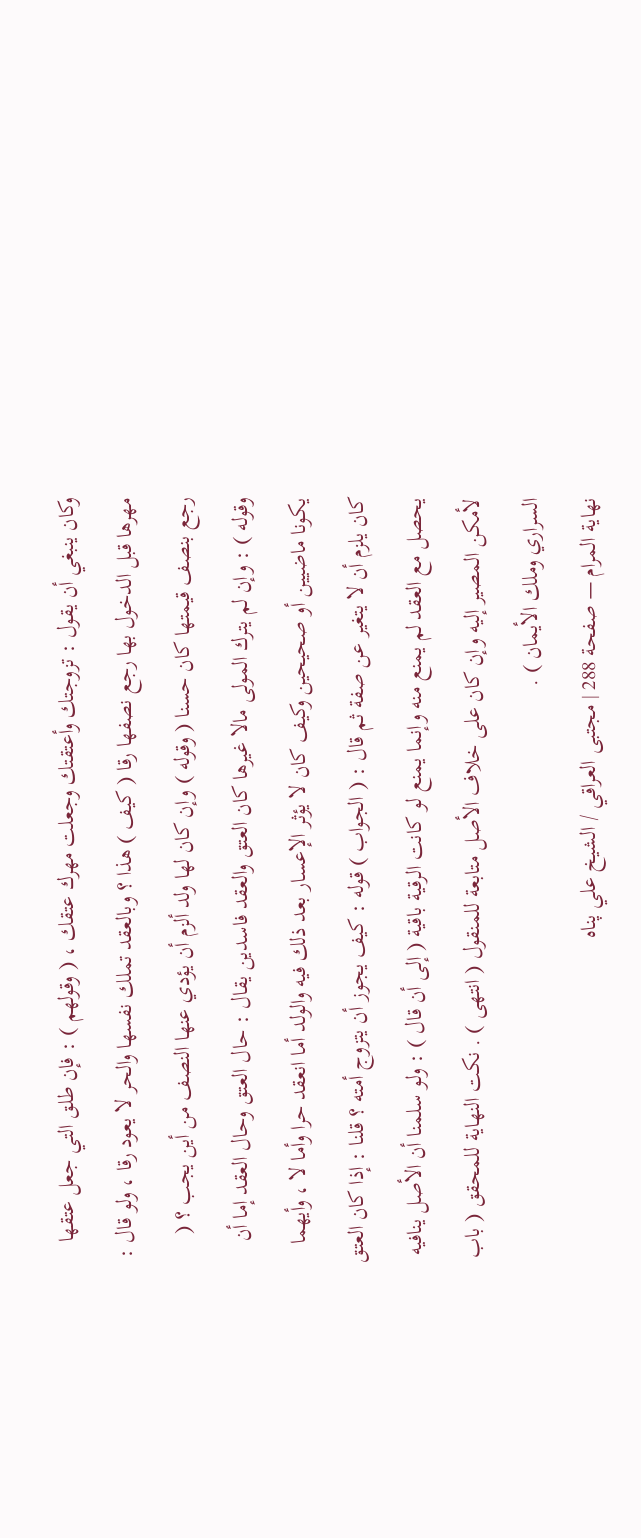وكان ينبغي أن يقول : تزوجتك وأعتقتك وجعلت مهرك عتقك ، ( وقولهم ) : فإن طلق التي جعل عتقها مهرها قبل الدخول بها رجع نصفها رقا ( كيف ) هذا ؟ وبالعقد تملك نفسها والحر لا يعود رقا ، ولو قال : رجع بنصف قيمتها كان حسنا ( وقوله ) وإن كان لها ولد ألزم أن يؤدي عنها النصف من أين يجب ؟ ( وقوله ) : وإن لم يترك المولى مالا غيرها كان العتق والعقد فاسدين يقال : حال العتق وحال العقد إما أن يكونا ماضيين أو صحيحين وكيف كان لا يؤثر الإعسار بعد ذلك فيه والولد أما انعقد حرا وأما لا ، وأيهما كان يلزم أن لا يتغير عن صفة ثم قال : ( الجواب ) قوله : كيف يجوز أن يتزوج أمته ؟ قلنا : إذا كان العتق يحصل مع العقد لم يمنع منه وإنما يمنع لو كانت الرقية باقية ( إلى أن قال ) : ولو سلمنا أن الأصل ينافيه لأمكن المصير إليه وإن كان على خلاف الأصل متابعة للمنقول ( انتهى ) . نكت النهاية للمحقق ( باب السراري وملك الأيمان ) .
نهاية المرام — صفحة 288 | مجتبى العراقي / الشيخ علي پناه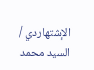الإشتهاردي / السيد محمد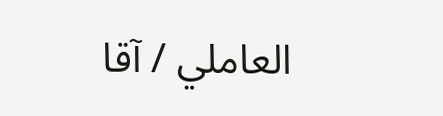العاملي / آقا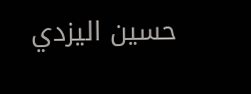حسين اليزدي